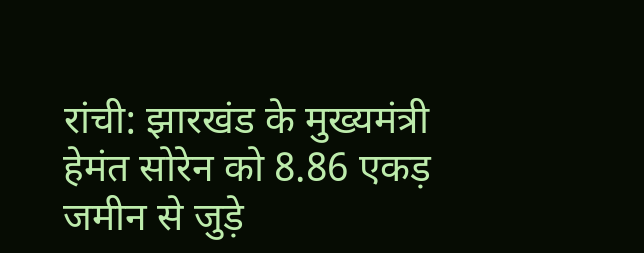रांची: झारखंड के मुख्यमंत्री हेमंत सोरेन को 8.86 एकड़ जमीन से जुड़े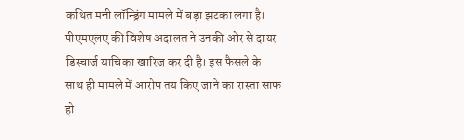कथित मनी लॉन्ड्रिंग मामले में बड़ा झटका लगा है। पीएमएलए की विशेष अदालत ने उनकी ओर से दायर डिस्चार्ज याचिका खारिज कर दी है। इस फैसले के साथ ही मामले में आरोप तय किए जाने का रास्ता साफ हो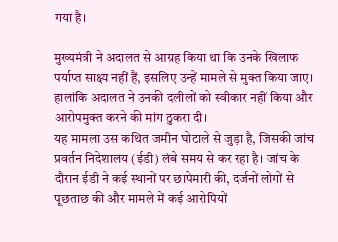गया है।

मुख्यमंत्री ने अदालत से आग्रह किया था कि उनके खिलाफ पर्याप्त साक्ष्य नहीं हैं, इसलिए उन्हें मामले से मुक्त किया जाए। हालांकि अदालत ने उनकी दलीलों को स्वीकार नहीं किया और आरोपमुक्त करने की मांग ठुकरा दी।
यह मामला उस कथित जमीन घोटाले से जुड़ा है, जिसकी जांच प्रवर्तन निदेशालय (ईडी) लंबे समय से कर रहा है। जांच के दौरान ईडी ने कई स्थानों पर छापेमारी की, दर्जनों लोगों से पूछताछ की और मामले में कई आरोपियों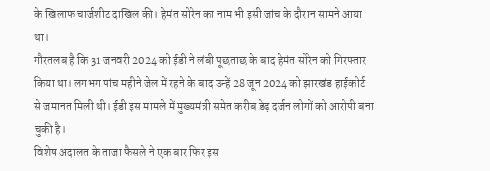के खिलाफ चार्जशीट दाखिल की। हेमंत सोरेन का नाम भी इसी जांच के दौरान सामने आया था।
गौरतलब है कि 31 जनवरी 2024 को ईडी ने लंबी पूछताछ के बाद हेमंत सोरेन को गिरफ्तार किया था। लगभग पांच महीने जेल में रहने के बाद उन्हें 28 जून 2024 को झारखंड हाईकोर्ट से जमानत मिली थी। ईडी इस मामले में मुख्यमंत्री समेत करीब डेढ़ दर्जन लोगों को आरोपी बना चुकी है।
विशेष अदालत के ताजा फैसले ने एक बार फिर इस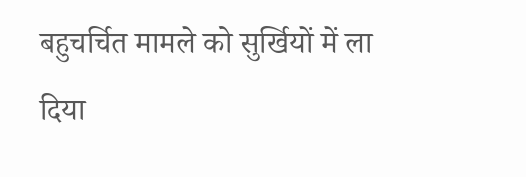बहुचर्चित मामले को सुर्खियों में ला दिया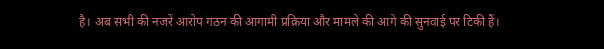है। अब सभी की नजरें आरोप गठन की आगामी प्रक्रिया और मामले की आगे की सुनवाई पर टिकी हैं।